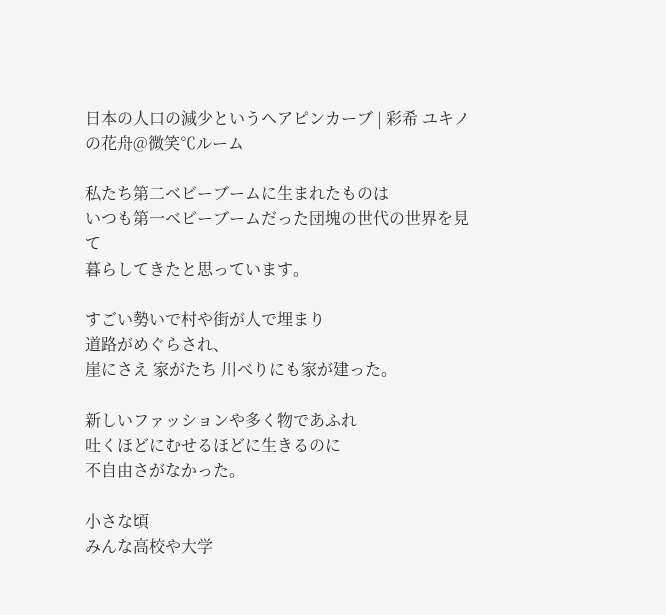日本の人口の減少というヘアピンカーブ | 彩希 ユキノの花舟@微笑℃ルーム

私たち第二ベビーブームに生まれたものは
いつも第一ベビーブームだった団塊の世代の世界を見て
暮らしてきたと思っています。

すごい勢いで村や街が人で埋まり
道路がめぐらされ、
崖にさえ 家がたち 川べりにも家が建った。

新しいファッションや多く物であふれ
吐くほどにむせるほどに生きるのに
不自由さがなかった。

小さな頃
みんな高校や大学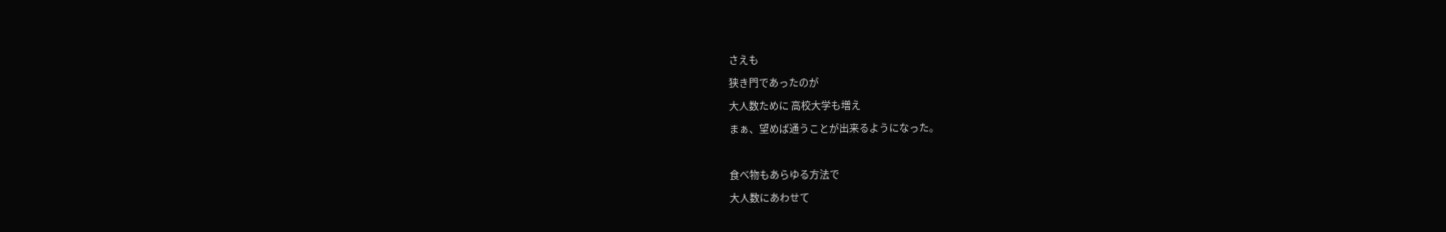さえも
狭き門であったのが
大人数ために 高校大学も増え
まぁ、望めば通うことが出来るようになった。

食べ物もあらゆる方法で
大人数にあわせて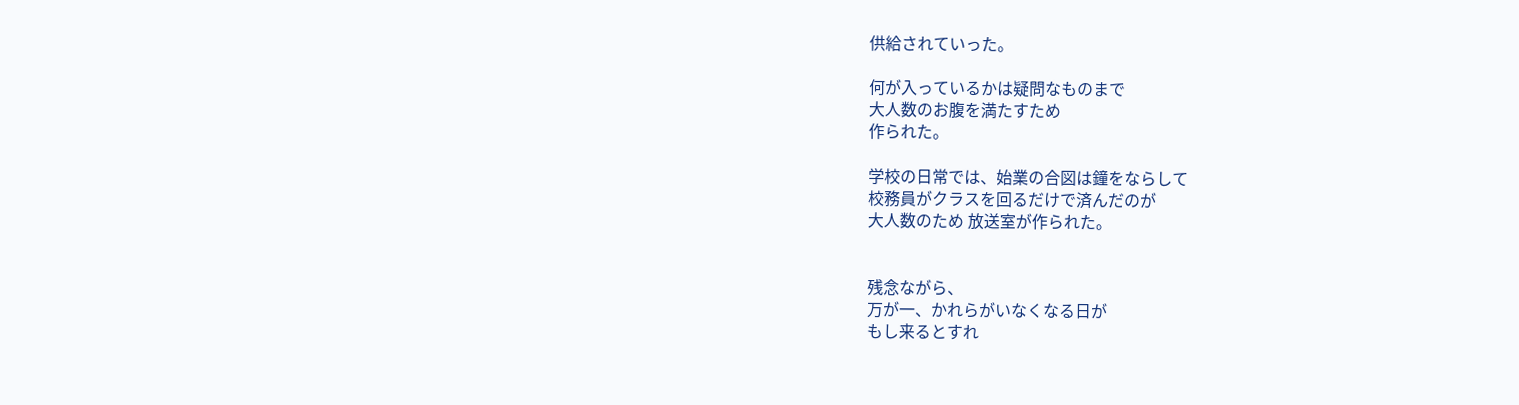供給されていった。

何が入っているかは疑問なものまで
大人数のお腹を満たすため
作られた。

学校の日常では、始業の合図は鐘をならして
校務員がクラスを回るだけで済んだのが
大人数のため 放送室が作られた。


残念ながら、
万が一、かれらがいなくなる日が
もし来るとすれ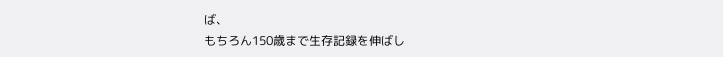ば、
もちろん150歳まで生存記録を伸ばし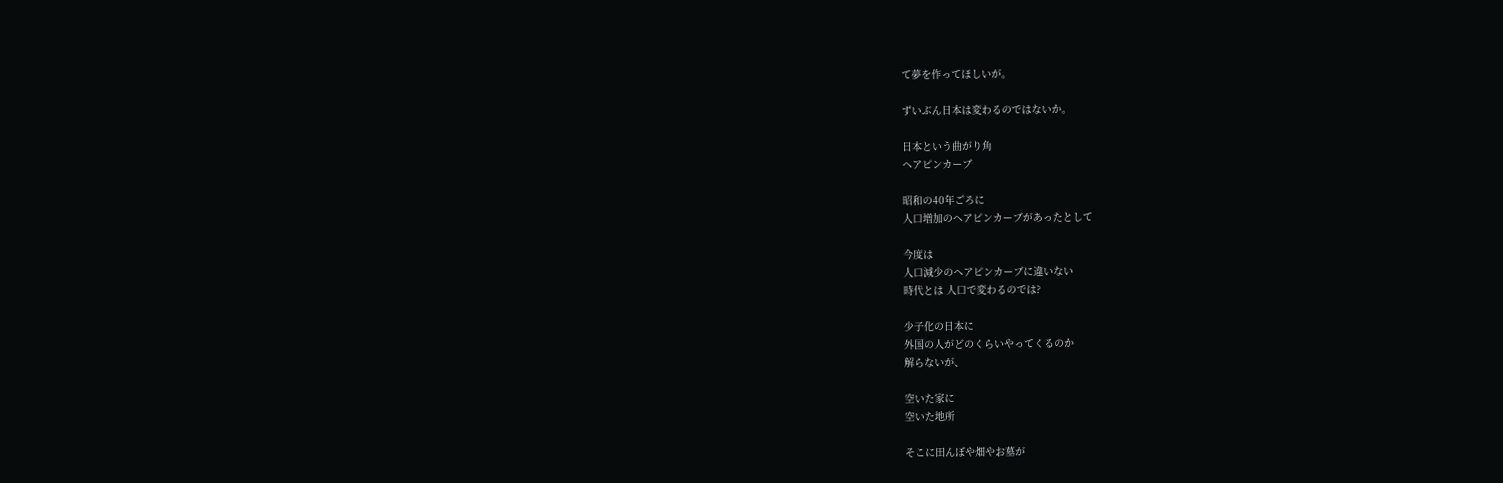て夢を作ってほしいが。

ずいぶん日本は変わるのではないか。

日本という曲がり角
ヘアピンカーブ

昭和の40年ごろに
人口増加のヘアピンカーブがあったとして

今度は
人口減少のヘアピンカーブに違いない
時代とは 人口で変わるのでは?

少子化の日本に
外国の人がどのくらいやってくるのか
解らないが、

空いた家に
空いた地所

そこに田んぼや畑やお墓が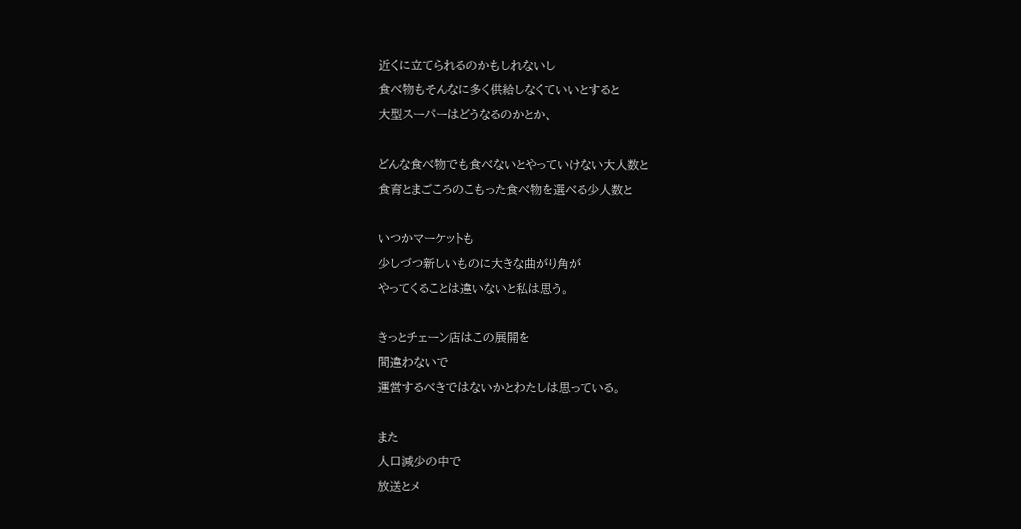近くに立てられるのかもしれないし
食べ物もそんなに多く供給しなくていいとすると
大型スーパーはどうなるのかとか、

どんな食べ物でも食べないとやっていけない大人数と
食育とまごころのこもった食べ物を選べる少人数と

いつかマーケットも
少しづつ新しいものに大きな曲がり角が
やってくることは違いないと私は思う。

きっとチェーン店はこの展開を
間違わないで
運営するべきではないかとわたしは思っている。

また
人口減少の中で
放送とメ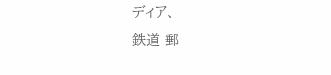ディア、
鉄道 郵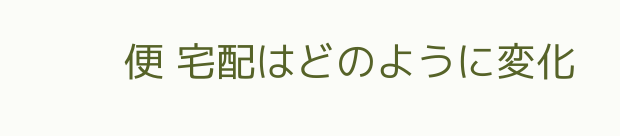便 宅配はどのように変化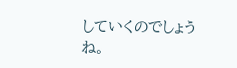していくのでしょうね。